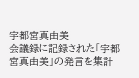宇都宮真由美
会議録に記録された「宇都宮真由美」の発言を集計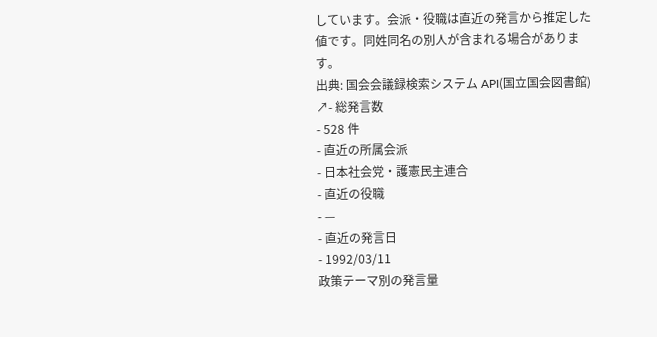しています。会派・役職は直近の発言から推定した値です。同姓同名の別人が含まれる場合があります。
出典: 国会会議録検索システム API(国立国会図書館) ↗- 総発言数
- 528 件
- 直近の所属会派
- 日本社会党・護憲民主連合
- 直近の役職
- —
- 直近の発言日
- 1992/03/11
政策テーマ別の発言量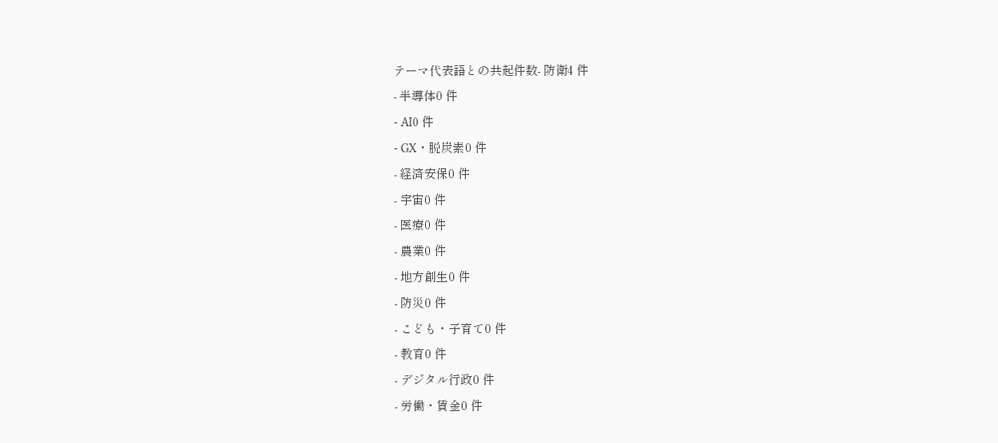テーマ代表語との共起件数- 防衛4 件
- 半導体0 件
- AI0 件
- GX・脱炭素0 件
- 経済安保0 件
- 宇宙0 件
- 医療0 件
- 農業0 件
- 地方創生0 件
- 防災0 件
- こども・子育て0 件
- 教育0 件
- デジタル行政0 件
- 労働・賃金0 件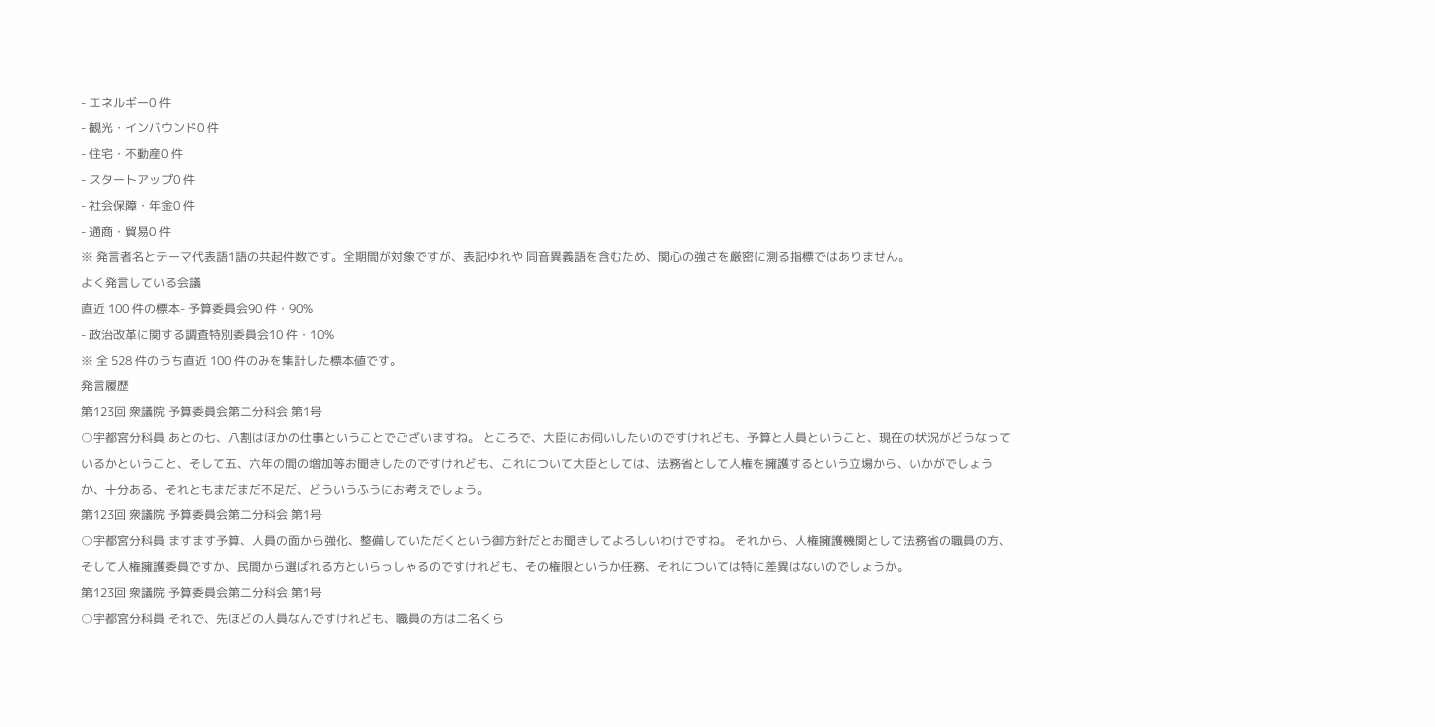- エネルギー0 件
- 観光・インバウンド0 件
- 住宅・不動産0 件
- スタートアップ0 件
- 社会保障・年金0 件
- 通商・貿易0 件
※ 発言者名とテーマ代表語1語の共起件数です。全期間が対象ですが、表記ゆれや 同音異義語を含むため、関心の強さを厳密に測る指標ではありません。
よく発言している会議
直近 100 件の標本- 予算委員会90 件・90%
- 政治改革に関する調査特別委員会10 件・10%
※ 全 528 件のうち直近 100 件のみを集計した標本値です。
発言履歴
第123回 衆議院 予算委員会第二分科会 第1号
○宇都宮分科員 あとの七、八割はほかの仕事ということでございますね。 ところで、大臣にお伺いしたいのですけれども、予算と人員ということ、現在の状況がどうなっているかということ、そして五、六年の間の増加等お聞きしたのですけれども、これについて大臣としては、法務省として人権を擁護するという立場から、いかがでしょうか、十分ある、それともまだまだ不足だ、どういうふうにお考えでしょう。
第123回 衆議院 予算委員会第二分科会 第1号
○宇都宮分科員 ますます予算、人員の面から強化、整備していただくという御方針だとお聞きしてよろしいわけですね。 それから、人権擁護機関として法務省の職員の方、そして人権擁護委員ですか、民間から選ばれる方といらっしゃるのですけれども、その権限というか任務、それについては特に差異はないのでしょうか。
第123回 衆議院 予算委員会第二分科会 第1号
○宇都宮分科員 それで、先ほどの人員なんですけれども、職員の方は二名くら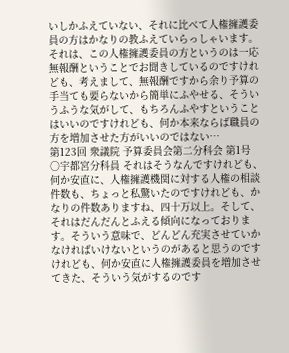いしかふえていない、それに比べて人権擁護委員の方はかなりの教ふえていらっしゃいます。それは、この人権擁護委員の方というのは一応無報酬ということでお聞きしているのですけれども、考えまして、無報酬ですから余り予算の手当ても要らないから簡単にふやせる、そういうふうな気がして、もちろんふやすということはいいのですけれども、何か本来ならば職員の方を増加させた方がいいのではない…
第123回 衆議院 予算委員会第二分科会 第1号
○宇都宮分科員 それはそうなんですけれども、何か安直に、人権擁護機関に対する人権の相談件数も、ちょっと私驚いたのですけれども、かなりの件数ありますね、四十万以上。そして、それはだんだんとふえる傾向になっております。そういう意味で、どんどん充実させていかなければいけないというのがあると思うのですけれども、何か安直に人権擁護委員を増加させてきた、そういう気がするのです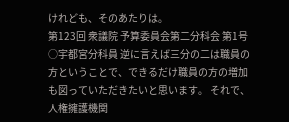けれども、そのあたりは。
第123回 衆議院 予算委員会第二分科会 第1号
○宇都宮分科員 逆に言えば三分の二は職員の方ということで、できるだけ職員の方の増加も図っていただきたいと思います。 それで、人権擁護機関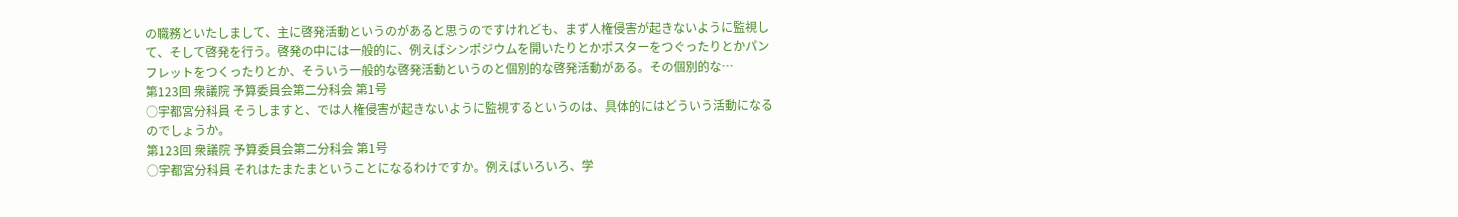の職務といたしまして、主に啓発活動というのがあると思うのですけれども、まず人権侵害が起きないように監視して、そして啓発を行う。啓発の中には一般的に、例えばシンポジウムを開いたりとかポスターをつぐったりとかパンフレットをつくったりとか、そういう一般的な啓発活動というのと個別的な啓発活動がある。その個別的な…
第123回 衆議院 予算委員会第二分科会 第1号
○宇都宮分科員 そうしますと、では人権侵害が起きないように監視するというのは、具体的にはどういう活動になるのでしょうか。
第123回 衆議院 予算委員会第二分科会 第1号
○宇都宮分科員 それはたまたまということになるわけですか。例えばいろいろ、学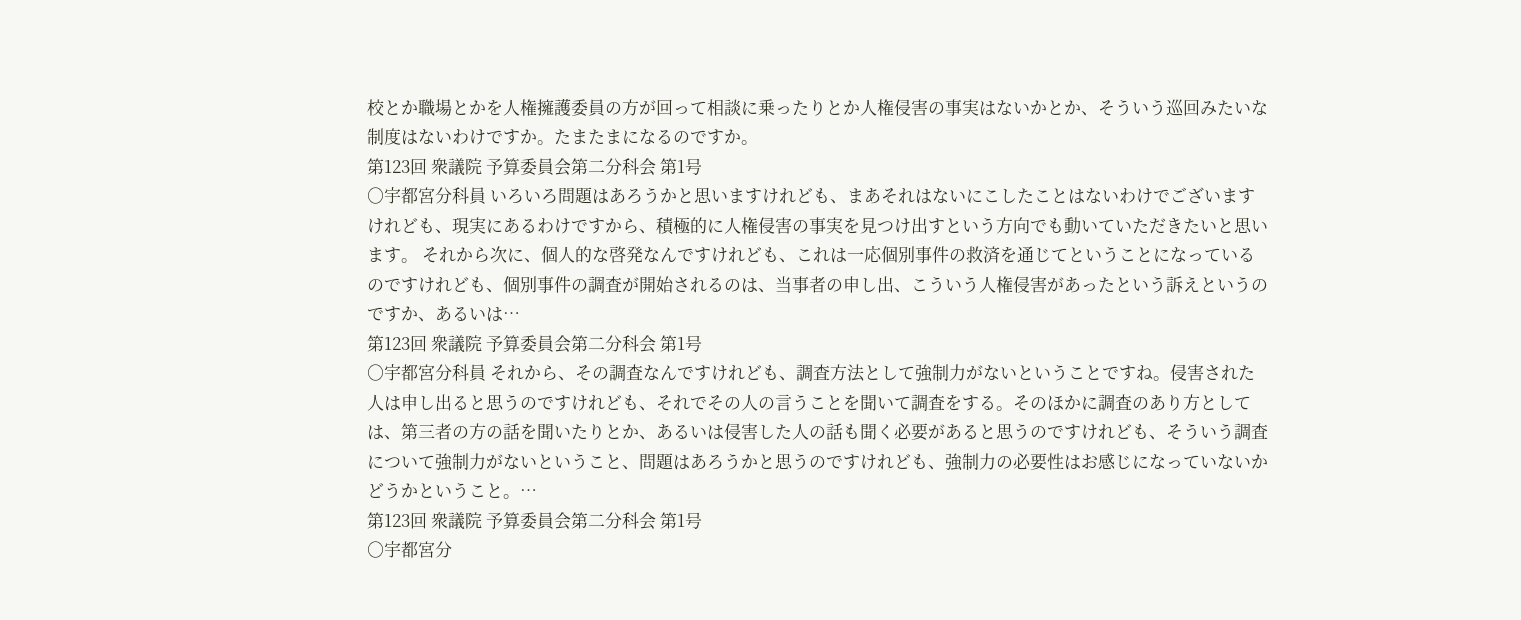校とか職場とかを人権擁護委員の方が回って相談に乗ったりとか人権侵害の事実はないかとか、そういう巡回みたいな制度はないわけですか。たまたまになるのですか。
第123回 衆議院 予算委員会第二分科会 第1号
○宇都宮分科員 いろいろ問題はあろうかと思いますけれども、まあそれはないにこしたことはないわけでございますけれども、現実にあるわけですから、積極的に人権侵害の事実を見つけ出すという方向でも動いていただきたいと思います。 それから次に、個人的な啓発なんですけれども、これは一応個別事件の救済を通じてということになっているのですけれども、個別事件の調査が開始されるのは、当事者の申し出、こういう人権侵害があったという訴えというのですか、あるいは…
第123回 衆議院 予算委員会第二分科会 第1号
○宇都宮分科員 それから、その調査なんですけれども、調査方法として強制力がないということですね。侵害された人は申し出ると思うのですけれども、それでその人の言うことを聞いて調査をする。そのほかに調査のあり方としては、第三者の方の話を聞いたりとか、あるいは侵害した人の話も聞く必要があると思うのですけれども、そういう調査について強制力がないということ、問題はあろうかと思うのですけれども、強制力の必要性はお感じになっていないかどうかということ。…
第123回 衆議院 予算委員会第二分科会 第1号
○宇都宮分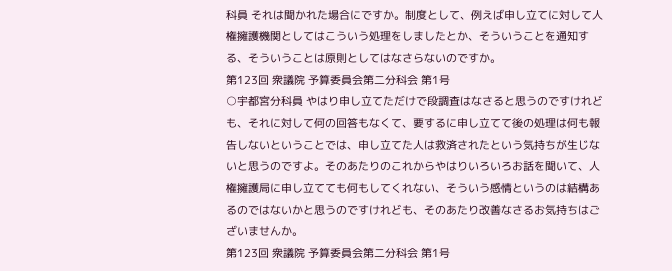科員 それは聞かれた場合にですか。制度として、例えば申し立てに対して人権擁護機関としてはこういう処理をしましたとか、そういうことを通知する、そういうことは原則としてはなさらないのですか。
第123回 衆議院 予算委員会第二分科会 第1号
○宇都宮分科員 やはり申し立てただけで段調査はなさると思うのですけれども、それに対して何の回答もなくて、要するに申し立てて後の処理は何も報告しないということでは、申し立てた人は救済されたという気持ちが生じないと思うのですよ。そのあたりのこれからやはりいろいろお話を聞いて、人権擁護局に申し立てても何もしてくれない、そういう感情というのは結構あるのではないかと思うのですけれども、そのあたり改善なさるお気持ちはございませんか。
第123回 衆議院 予算委員会第二分科会 第1号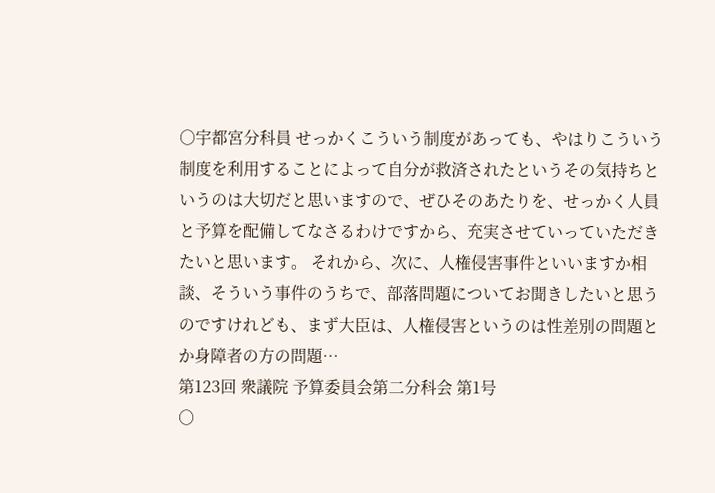○宇都宮分科員 せっかくこういう制度があっても、やはりこういう制度を利用することによって自分が救済されたというその気持ちというのは大切だと思いますので、ぜひそのあたりを、せっかく人員と予算を配備してなさるわけですから、充実させていっていただきたいと思います。 それから、次に、人権侵害事件といいますか相談、そういう事件のうちで、部落問題についてお聞きしたいと思うのですけれども、まず大臣は、人権侵害というのは性差別の問題とか身障者の方の問題…
第123回 衆議院 予算委員会第二分科会 第1号
○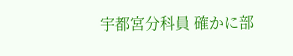宇都宮分科員 確かに部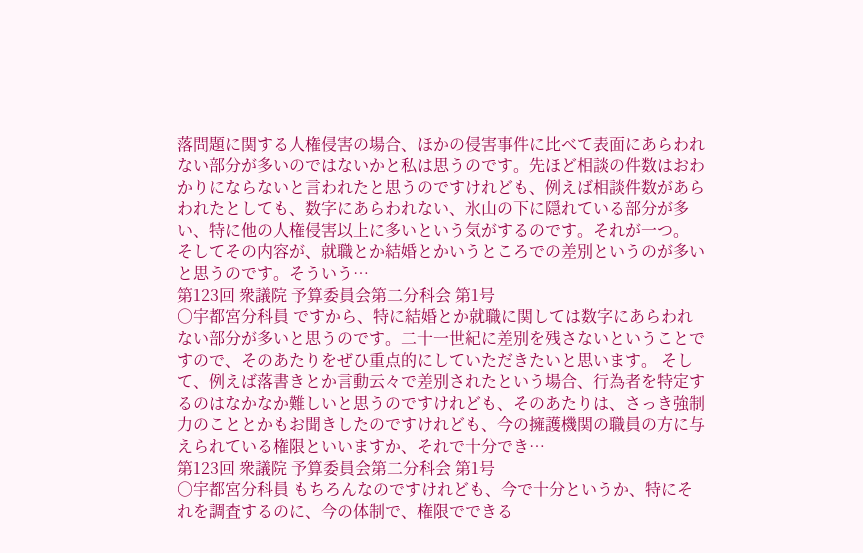落問題に関する人権侵害の場合、ほかの侵害事件に比べて表面にあらわれない部分が多いのではないかと私は思うのです。先ほど相談の件数はおわかりにならないと言われたと思うのですけれども、例えば相談件数があらわれたとしても、数字にあらわれない、氷山の下に隠れている部分が多い、特に他の人権侵害以上に多いという気がするのです。それが一つ。 そしてその内容が、就職とか結婚とかいうところでの差別というのが多いと思うのです。そういう…
第123回 衆議院 予算委員会第二分科会 第1号
○宇都宮分科員 ですから、特に結婚とか就職に関しては数字にあらわれない部分が多いと思うのです。二十一世紀に差別を残さないということですので、そのあたりをぜひ重点的にしていただきたいと思います。 そして、例えば落書きとか言動云々で差別されたという場合、行為者を特定するのはなかなか難しいと思うのですけれども、そのあたりは、さっき強制力のこととかもお聞きしたのですけれども、今の擁護機関の職員の方に与えられている権限といいますか、それで十分でき…
第123回 衆議院 予算委員会第二分科会 第1号
○宇都宮分科員 もちろんなのですけれども、今で十分というか、特にそれを調査するのに、今の体制で、権限でできる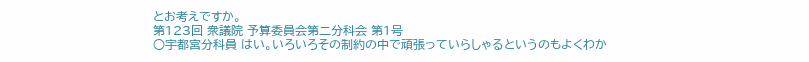とお考えですか。
第123回 衆議院 予算委員会第二分科会 第1号
○宇都宮分科員 はい。いろいろその制約の中で頑張っていらしゃるというのもよくわか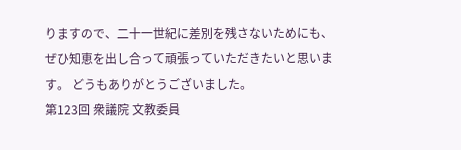りますので、二十一世紀に差別を残さないためにも、ぜひ知恵を出し合って頑張っていただきたいと思います。 どうもありがとうございました。
第123回 衆議院 文教委員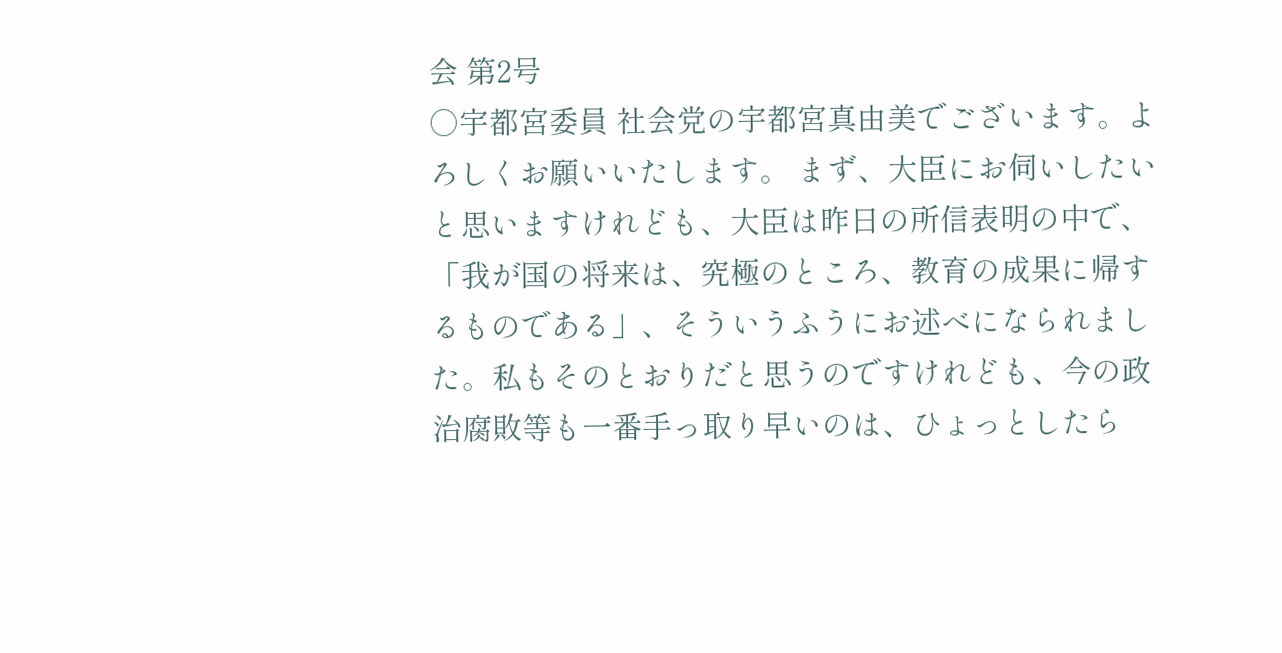会 第2号
○宇都宮委員 社会党の宇都宮真由美でございます。よろしくお願いいたします。 まず、大臣にお伺いしたいと思いますけれども、大臣は昨日の所信表明の中で、「我が国の将来は、究極のところ、教育の成果に帰するものである」、そういうふうにお述べになられました。私もそのとおりだと思うのですけれども、今の政治腐敗等も一番手っ取り早いのは、ひょっとしたら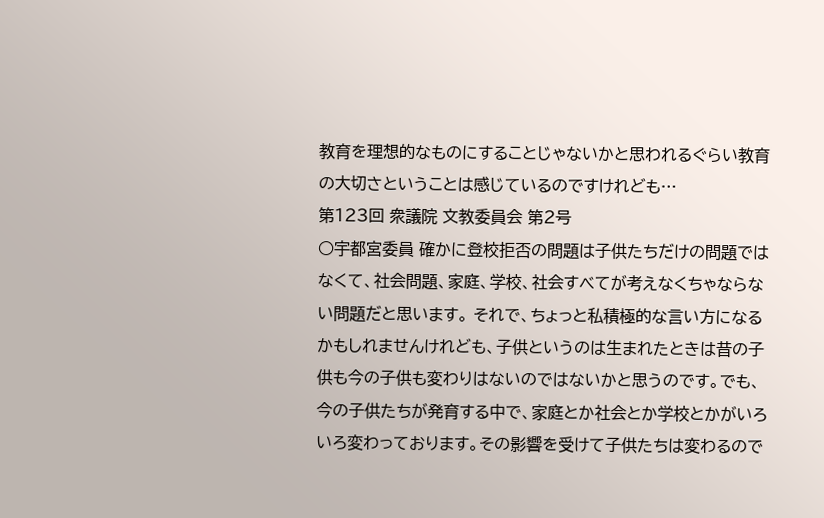教育を理想的なものにすることじゃないかと思われるぐらい教育の大切さということは感じているのですけれども…
第123回 衆議院 文教委員会 第2号
○宇都宮委員 確かに登校拒否の問題は子供たちだけの問題ではなくて、社会問題、家庭、学校、社会すべてが考えなくちゃならない問題だと思います。 それで、ちょっと私積極的な言い方になるかもしれませんけれども、子供というのは生まれたときは昔の子供も今の子供も変わりはないのではないかと思うのです。でも、今の子供たちが発育する中で、家庭とか社会とか学校とかがいろいろ変わっております。その影響を受けて子供たちは変わるので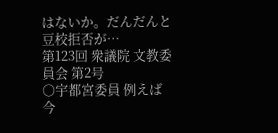はないか。だんだんと豆校拒否が…
第123回 衆議院 文教委員会 第2号
○宇都宮委員 例えば今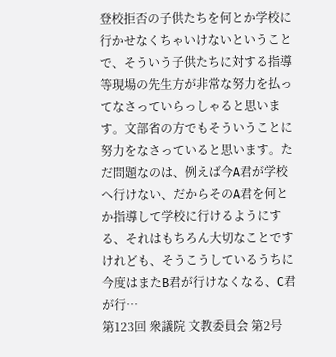登校拒否の子供たちを何とか学校に行かせなくちゃいけないということで、そういう子供たちに対する指導等現場の先生方が非常な努力を払ってなさっていらっしゃると思います。文部省の方でもそういうことに努力をなさっていると思います。ただ問題なのは、例えば今A君が学校へ行けない、だからそのA君を何とか指導して学校に行けるようにする、それはもちろん大切なことですけれども、そうこうしているうちに今度はまたB君が行けなくなる、C君が行…
第123回 衆議院 文教委員会 第2号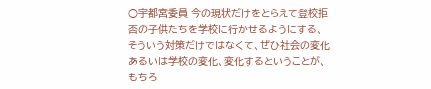○宇都宮委員 今の現状だけをとらえて登校拒否の子供たちを学校に行かせるようにする、そういう対策だけではなくて、ぜひ社会の変化あるいは学校の変化、変化するということが、もちろ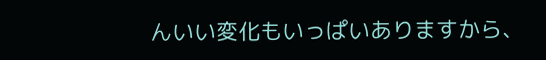んいい変化もいっぱいありますから、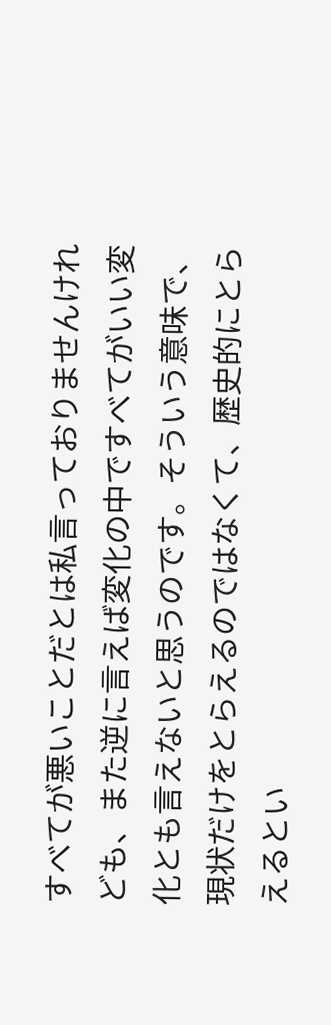すべてが悪いことだとは私言っておりませんけれども、また逆に言えば変化の中ですべてがいい変化とも言えないと思うのです。そういう意味で、現状だけをとらえるのではなくて、歴史的にとらえるとい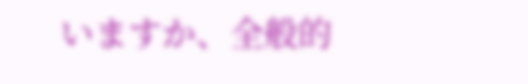いますか、全般的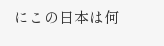にこの日本は何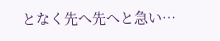となく先へ先へと急い…